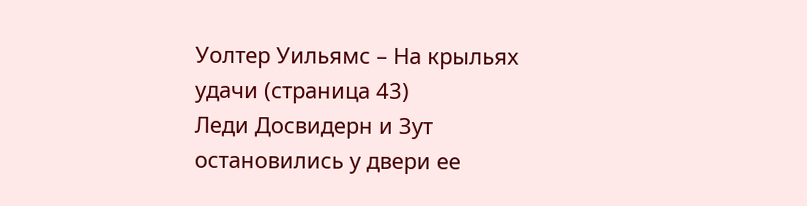Уолтер Уильямс – На крыльях удачи (страница 43)
Леди Досвидерн и Зут остановились у двери ее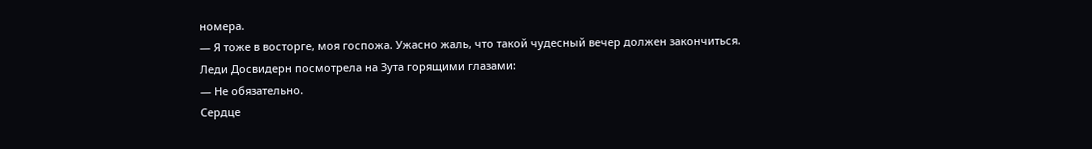номера.
— Я тоже в восторге, моя госпожа. Ужасно жаль, что такой чудесный вечер должен закончиться.
Леди Досвидерн посмотрела на Зута горящими глазами:
— Не обязательно.
Сердце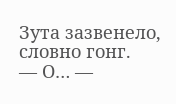Зута зазвенело, словно гонг.
— О… —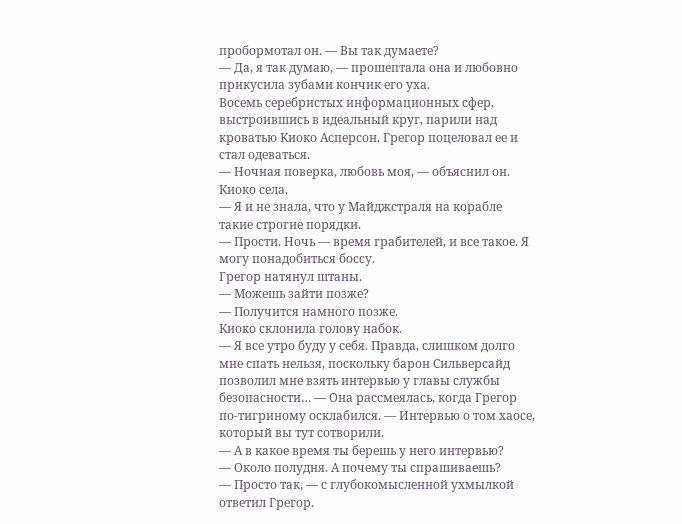пробормотал он. — Вы так думаете?
— Да, я так думаю, — прошептала она и любовно прикусила зубами кончик его уха.
Восемь серебристых информационных сфер, выстроившись в идеальный круг, парили над кроватью Киоко Асперсон. Грегор поцеловал ее и стал одеваться.
— Ночная поверка, любовь моя, — объяснил он.
Киоко села.
— Я и не знала, что у Майджстраля на корабле такие строгие порядки.
— Прости. Ночь — время грабителей, и все такое. Я могу понадобиться боссу.
Грегор натянул штаны.
— Можешь зайти позже?
— Получится намного позже.
Киоко склонила голову набок.
— Я все утро буду у себя. Правда, слишком долго мне спать нельзя, поскольку барон Сильверсайд позволил мне взять интервью у главы службы безопасности… — Она рассмеялась, когда Грегор по-тигриному осклабился. — Интервью о том хаосе, который вы тут сотворили.
— А в какое время ты берешь у него интервью?
— Около полудня. А почему ты спрашиваешь?
— Просто так, — с глубокомысленной ухмылкой ответил Грегор.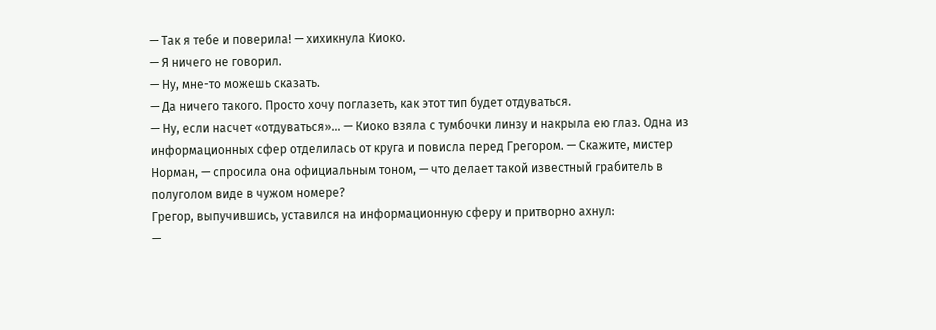— Так я тебе и поверила! — хихикнула Киоко.
— Я ничего не говорил.
— Ну, мне-то можешь сказать.
— Да ничего такого. Просто хочу поглазеть, как этот тип будет отдуваться.
— Ну, если насчет «отдуваться»… — Киоко взяла с тумбочки линзу и накрыла ею глаз. Одна из информационных сфер отделилась от круга и повисла перед Грегором. — Скажите, мистер Норман, — спросила она официальным тоном, — что делает такой известный грабитель в полуголом виде в чужом номере?
Грегор, выпучившись, уставился на информационную сферу и притворно ахнул:
—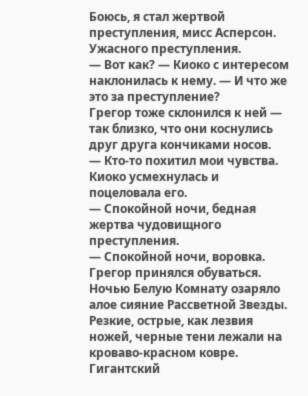Боюсь, я стал жертвой преступления, мисс Асперсон. Ужасного преступления.
— Вот как? — Киоко с интересом наклонилась к нему. — И что же это за преступление?
Грегор тоже склонился к ней — так близко, что они коснулись друг друга кончиками носов.
— Кто-то похитил мои чувства.
Киоко усмехнулась и поцеловала его.
— Спокойной ночи, бедная жертва чудовищного преступления.
— Спокойной ночи, воровка.
Грегор принялся обуваться.
Ночью Белую Комнату озаряло алое сияние Рассветной Звезды. Резкие, острые, как лезвия ножей, черные тени лежали на кроваво-красном ковре. Гигантский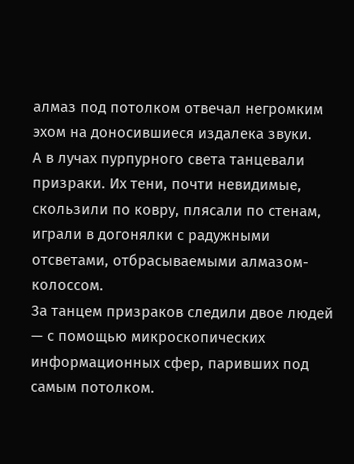алмаз под потолком отвечал негромким эхом на доносившиеся издалека звуки.
А в лучах пурпурного света танцевали призраки. Их тени, почти невидимые, скользили по ковру, плясали по стенам, играли в догонялки с радужными отсветами, отбрасываемыми алмазом-колоссом.
За танцем призраков следили двое людей — с помощью микроскопических информационных сфер, паривших под самым потолком.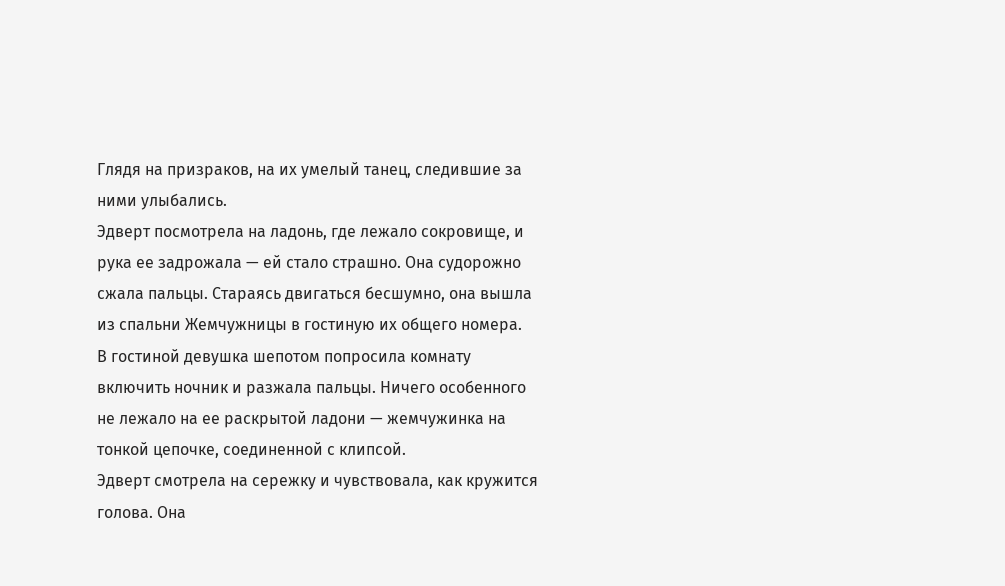Глядя на призраков, на их умелый танец, следившие за ними улыбались.
Эдверт посмотрела на ладонь, где лежало сокровище, и рука ее задрожала — ей стало страшно. Она судорожно сжала пальцы. Стараясь двигаться бесшумно, она вышла из спальни Жемчужницы в гостиную их общего номера.
В гостиной девушка шепотом попросила комнату включить ночник и разжала пальцы. Ничего особенного не лежало на ее раскрытой ладони — жемчужинка на тонкой цепочке, соединенной с клипсой.
Эдверт смотрела на сережку и чувствовала, как кружится голова. Она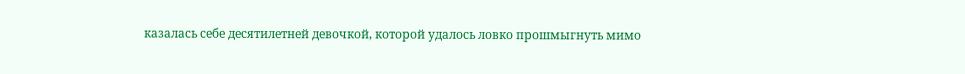казалась себе десятилетней девочкой, которой удалось ловко прошмыгнуть мимо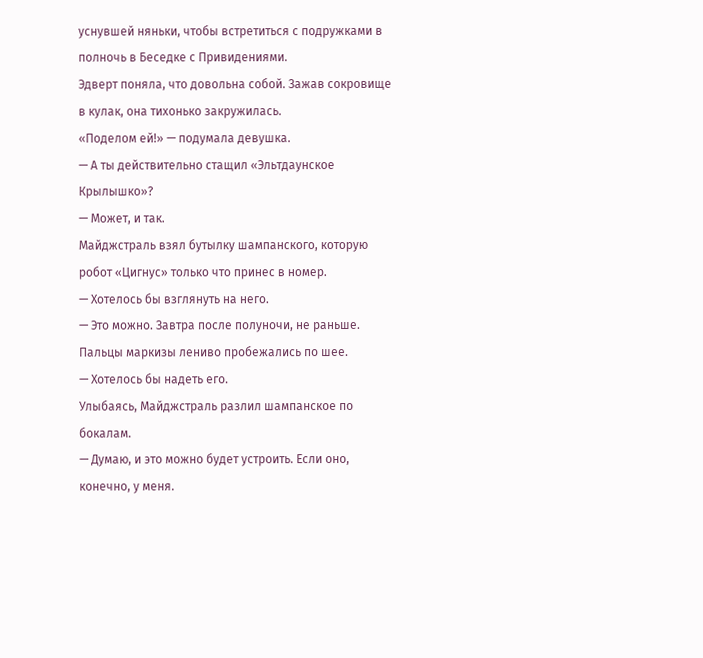уснувшей няньки, чтобы встретиться с подружками в полночь в Беседке с Привидениями.
Эдверт поняла, что довольна собой. Зажав сокровище в кулак, она тихонько закружилась.
«Поделом ей!» — подумала девушка.
— А ты действительно стащил «Эльтдаунское Крылышко»?
— Может, и так.
Майджстраль взял бутылку шампанского, которую робот «Цигнус» только что принес в номер.
— Хотелось бы взглянуть на него.
— Это можно. Завтра после полуночи, не раньше.
Пальцы маркизы лениво пробежались по шее.
— Хотелось бы надеть его.
Улыбаясь, Майджстраль разлил шампанское по бокалам.
— Думаю, и это можно будет устроить. Если оно, конечно, у меня.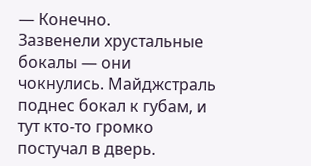— Конечно.
Зазвенели хрустальные бокалы — они чокнулись. Майджстраль поднес бокал к губам, и тут кто-то громко постучал в дверь.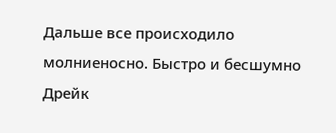Дальше все происходило молниеносно. Быстро и бесшумно Дрейк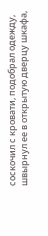соскочил с кровати, подобрал одежду, швырнул ее в открытую дверцу шкафа,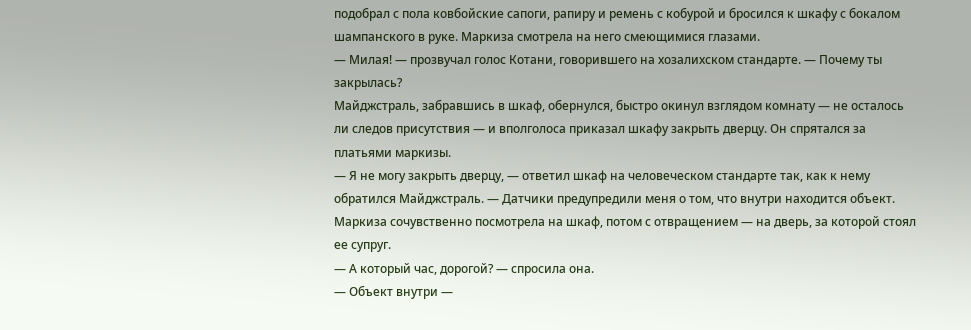подобрал с пола ковбойские сапоги, рапиру и ремень с кобурой и бросился к шкафу с бокалом шампанского в руке. Маркиза смотрела на него смеющимися глазами.
— Милая! — прозвучал голос Котани, говорившего на хозалихском стандарте. — Почему ты закрылась?
Майджстраль, забравшись в шкаф, обернулся, быстро окинул взглядом комнату — не осталось ли следов присутствия — и вполголоса приказал шкафу закрыть дверцу. Он спрятался за платьями маркизы.
— Я не могу закрыть дверцу, — ответил шкаф на человеческом стандарте так, как к нему обратился Майджстраль. — Датчики предупредили меня о том, что внутри находится объект.
Маркиза сочувственно посмотрела на шкаф, потом с отвращением — на дверь, за которой стоял ее супруг.
— А который час, дорогой? — спросила она.
— Объект внутри —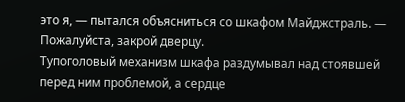это я, — пытался объясниться со шкафом Майджстраль. — Пожалуйста, закрой дверцу.
Тупоголовый механизм шкафа раздумывал над стоявшей перед ним проблемой, а сердце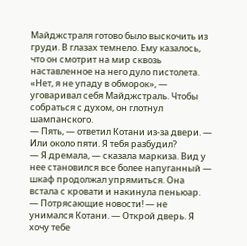Майджстраля готово было выскочить из груди. В глазах темнело. Ему казалось, что он смотрит на мир сквозь наставленное на него дуло пистолета. «Нет, я не упаду в обморок», — уговаривал себя Майджстраль. Чтобы собраться с духом, он глотнул шампанского.
— Пять, — ответил Котани из-за двери. — Или около пяти. Я тебя разбудил?
— Я дремала, — сказала маркиза. Вид у нее становился все более напуганный — шкаф продолжал упрямиться. Она встала с кровати и накинула пеньюар.
— Потрясающие новости! — не унимался Котани. — Открой дверь. Я хочу тебе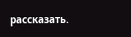рассказать.